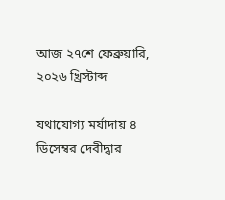আজ ২৭শে ফেব্রুয়ারি, ২০২৬ খ্রিস্টাব্দ

যথাযোগ্য মর্যাদায় ৪ ডিসেম্বর দেবীদ্বার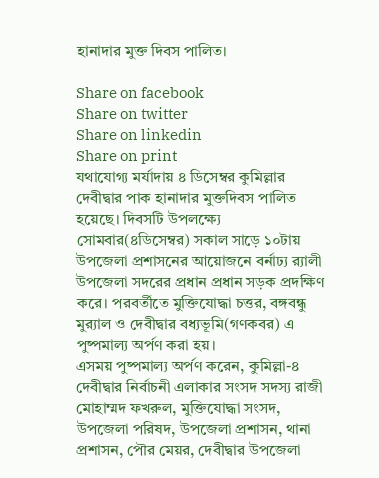হানাদার মুক্ত দিবস পালিত।

Share on facebook
Share on twitter
Share on linkedin
Share on print
যথাযোগ্য মর্যাদায় ৪ ডিসেম্বর কুমিল্লার দেবীদ্বার পাক হানাদার মুক্তদিবস পালিত হয়েছে। দিবসটি উপলক্ষ্যে সোমবার(৪ডিসেম্বর) সকাল সাড়ে ১০টায় উপজেলা প্রশাসনের আয়োজনে বর্নাঢ্য র‌্যালী উপজেলা সদরের প্রধান প্রধান সড়ক প্রদক্ষিণ করে। পরবর্তীতে মুক্তিযোদ্ধা চত্তর, বঙ্গবন্ধু মুর‌্যাল ও দেবীদ্বার বধ্যভূমি(গণকবর) এ পুষ্পমাল্য অর্পণ করা হয়।
এসময় পুষ্পমাল্য অর্পণ করেন, কুমিল্লা-৪ দেবীদ্বার নির্বাচনী এলাকার সংসদ সদস্য রাজী মোহাম্মদ ফখরুল, মুক্তিযোদ্ধা সংসদ, উপজেলা পরিষদ, উপজেলা প্রশাসন, থানা প্রশাসন, পৌর মেয়র, দেবীদ্বার উপজেলা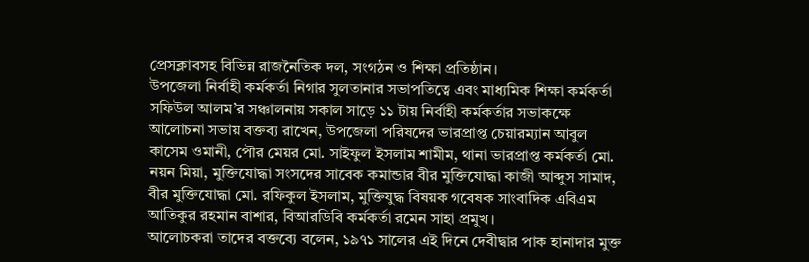প্রেসক্লাবসহ বিভিন্ন রাজনৈতিক দল, সংগঠন ও শিক্ষা প্রতিষ্ঠান।
উপজেলা নির্বাহী কর্মকর্তা নিগার সুলতানার সভাপতিত্বে এবং মাধ্যমিক শিক্ষা কর্মকর্তা সফিউল আলম’র সঞ্চালনায় সকাল সাড়ে ১১ টায় নির্বাহী কর্মকর্তার সভাকক্ষে আলোচনা সভায় বক্তব্য রাখেন, উপজেলা পরিষদের ভারপ্রাপ্ত চেয়ারম্যান আবুল কাসেম ওমানী, পৌর মেয়র মো. সাইফুল ইসলাম শামীম, থানা ভারপ্রাপ্ত কর্মকর্তা মো. নয়ন মিয়া, মুক্তিযোদ্ধা সংসদের সাবেক কমান্ডার বীর মুক্তিযোদ্ধা কাজী আব্দুস সামাদ, বীর মুক্তিযোদ্ধা মো. রফিকুল ইসলাম, মুক্তিযুদ্ধ বিষয়ক গবেষক সাংবাদিক এবিএম আতিকুর রহমান বাশার, বিআরডিবি কর্মকর্তা রমেন সাহা প্রমুখ।
আলোচকরা তাদের বক্তব্যে বলেন, ১৯৭১ সালের এই দিনে দেবীদ্বার পাক হানাদার মুক্ত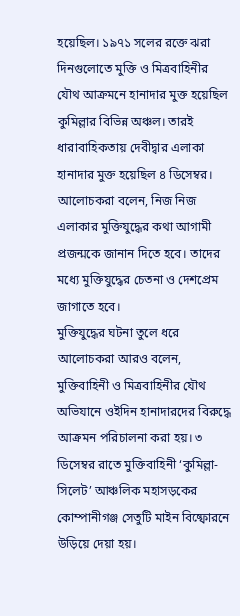হয়েছিল। ১৯৭১ সলের রক্তে ঝরা দিনগুলোতে মুক্তি ও মিত্রবাহিনীর যৌথ আক্রমনে হানাদার মুক্ত হয়েছিল কুমিল্লার বিভিন্ন অঞ্চল। তারই ধারাবাহিকতায় দেবীদ্বার এলাকা হানাদার মুক্ত হয়েছিল ৪ ডিসেম্বর। আলোচকরা বলেন, নিজ নিজ এলাকার মুক্তিযুদ্ধের কথা আগামী প্রজন্মকে জানান দিতে হবে। তাদের মধ্যে মুক্তিযুদ্ধের চেতনা ও দেশপ্রেম জাগাতে হবে।
মুক্তিযুদ্ধের ঘটনা তুলে ধরে আলোচকরা আরও বলেন, মুক্তিবাহিনী ও মিত্রবাহিনীর যৌথ অভিযানে ওইদিন হানাদারদের বিরুদ্ধে আক্রমন পরিচালনা করা হয়। ৩ ডিসেম্বর রাতে মুক্তিবাহিনী ‘কুমিল্লা-সিলেট’ আঞ্চলিক মহাসড়কের কোম্পানীগঞ্জ সেতুটি মাইন বিষ্ফোরনে উড়িয়ে দেয়া হয়।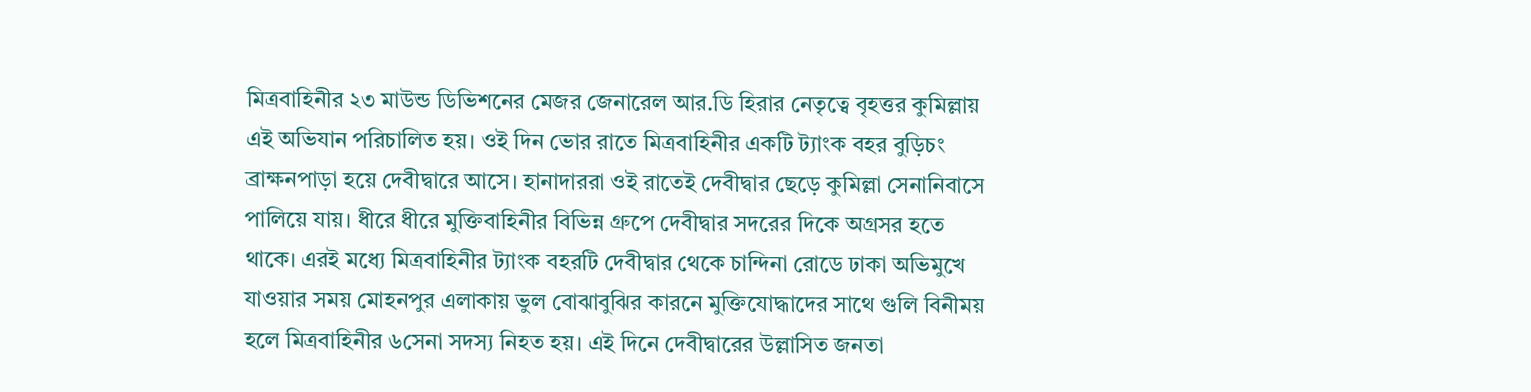মিত্রবাহিনীর ২৩ মাউন্ড ডিভিশনের মেজর জেনারেল আর.ডি হিরার নেতৃত্বে বৃহত্তর কুমিল্লায় এই অভিযান পরিচালিত হয়। ওই দিন ভোর রাতে মিত্রবাহিনীর একটি ট্যাংক বহর বুড়িচং ব্রাক্ষনপাড়া হয়ে দেবীদ্বারে আসে। হানাদাররা ওই রাতেই দেবীদ্বার ছেড়ে কুমিল্লা সেনানিবাসে পালিয়ে যায়। ধীরে ধীরে মুক্তিবাহিনীর বিভিন্ন গ্রুপে দেবীদ্বার সদরের দিকে অগ্রসর হতে থাকে। এরই মধ্যে মিত্রবাহিনীর ট্যাংক বহরটি দেবীদ্বার থেকে চান্দিনা রোডে ঢাকা অভিমুখে যাওয়ার সময় মোহনপুর এলাকায় ভুল বোঝাবুঝির কারনে মুক্তিযোদ্ধাদের সাথে গুলি বিনীময় হলে মিত্রবাহিনীর ৬সেনা সদস্য নিহত হয়। এই দিনে দেবীদ্বারের উল্লাসিত জনতা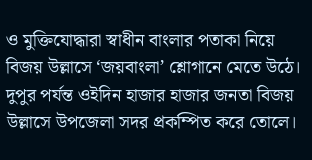ও মুক্তিযোদ্ধারা স্বাধীন বাংলার পতাকা নিয়ে বিজয় উল্লাসে ‘জয়বাংলা’ শ্লোগানে মেতে উঠে। দুপুর পর্যন্ত ওইদিন হাজার হাজার জনতা বিজয় উল্লাসে উপজেলা সদর প্রকম্পিত করে তোলে।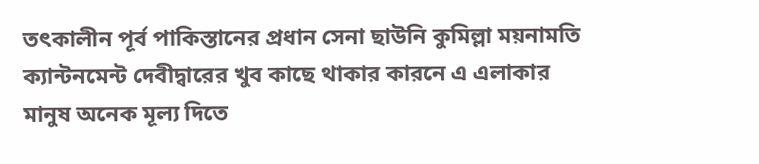তৎকালীন পূর্ব পাকিস্তানের প্রধান সেনা ছাউনি কুমিল্লা ময়নামতি ক্যান্টনমেন্ট দেবীদ্বারের খুব কাছে থাকার কারনে এ এলাকার মানুষ অনেক মূল্য দিতে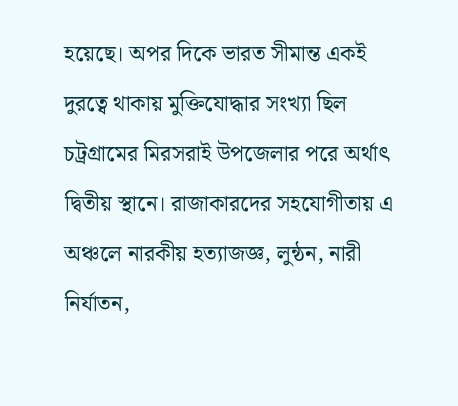হয়েছে। অপর দিকে ভারত সীমান্ত একই দুরত্বে থাকায় মুক্তিযোদ্ধার সংখ্যা ছিল চট্রগ্রামের মিরসরাই উপজেলার পরে অর্থাৎ দ্বিতীয় স্থানে। রাজাকারদের সহযোগীতায় এ অঞ্চলে নারকীয় হত্যাজজ্ঞ, লুন্ঠন, নারী নির্যাতন,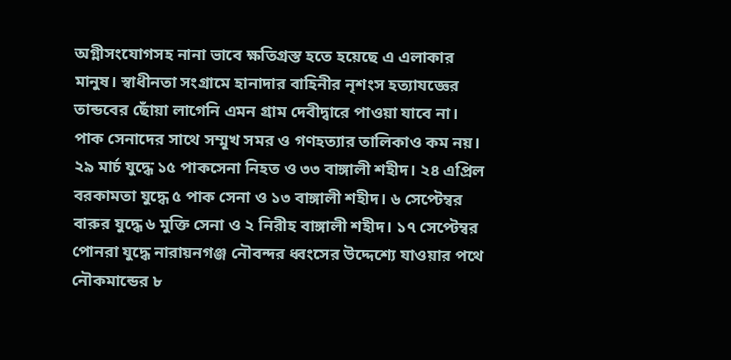অগ্নীসংযোগসহ নানা ভাবে ক্ষতিগ্রস্ত হতে হয়েছে এ এলাকার মানুষ। স্বাধীনতা সংগ্রামে হানাদার বাহিনীর নৃশংস হত্যাযজ্ঞের তান্ডবের ছোঁয়া লাগেনি এমন গ্রাম দেবীদ্বারে পাওয়া যাবে না।
পাক সেনাদের সাথে সম্মূখ সমর ও গণহত্যার তালিকাও কম নয়। ২৯ মার্চ যুদ্ধে ১৫ পাকসেনা নিহত ও ৩৩ বাঙ্গালী শহীদ। ২৪ এপ্রিল বরকামতা যুদ্ধে ৫ পাক সেনা ও ১৩ বাঙ্গালী শহীদ। ৬ সেপ্টেম্বর বারুর যুদ্ধে ৬ মুক্তি সেনা ও ২ নিরীহ বাঙ্গালী শহীদ। ১৭ সেপ্টেম্বর পোনরা যুদ্ধে নারায়নগঞ্জ নৌবন্দর ধ্বংসের উদ্দেশ্যে যাওয়ার পথে নৌকমান্ডের ৮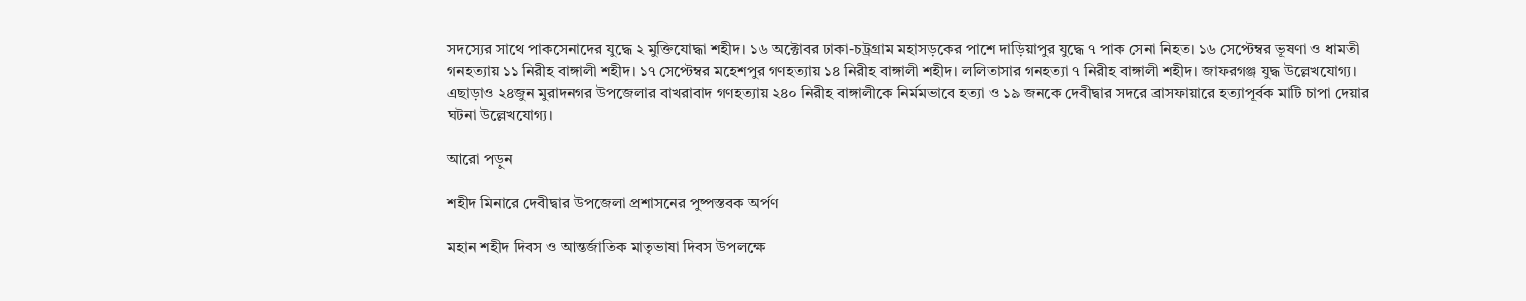সদস্যের সাথে পাকসেনাদের যুদ্ধে ২ মুক্তিযোদ্ধা শহীদ। ১৬ অক্টোবর ঢাকা-চট্রগ্রাম মহাসড়কের পাশে দাড়িয়াপুর যুদ্ধে ৭ পাক সেনা নিহত। ১৬ সেপ্টেম্বর ভূষণা ও ধামতী গনহত্যায় ১১ নিরীহ বাঙ্গালী শহীদ। ১৭ সেপ্টেম্বর মহেশপুর গণহত্যায় ১৪ নিরীহ বাঙ্গালী শহীদ। ললিতাসার গনহত্যা ৭ নিরীহ বাঙ্গালী শহীদ। জাফরগঞ্জ যুদ্ধ উল্লেখযোগ্য। এছাড়াও ২৪জুন মুরাদনগর উপজেলার বাখরাবাদ গণহত্যায় ২৪০ নিরীহ বাঙ্গালীকে নির্মমভাবে হত্যা ও ১৯ জনকে দেবীদ্বার সদরে ব্রাসফায়ারে হত্যাপূর্বক মাটি চাপা দেয়ার ঘটনা উল্লেখযোগ্য।

আরো পড়ুন

শহীদ মিনারে দেবীদ্বার উপজেলা প্রশাসনের পুষ্পস্তবক অর্পণ

মহান শহীদ দিবস ও আন্তর্জাতিক মাতৃভাষা দিবস উপলক্ষে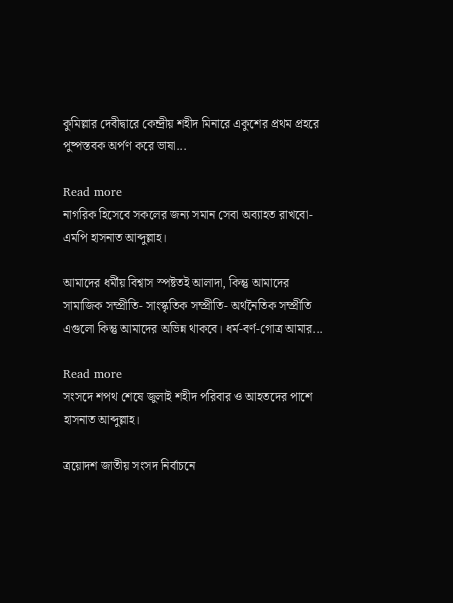কুমিল্লার দেবীদ্বারে কেন্দ্রীয় শহীদ মিনারে একুশের প্রথম প্রহরে পুষ্পস্তবক অর্পণ করে ভাষা...

Read more
নাগরিক হিসেবে সকলের জন্য সমান সেবা অব্যাহত রাখবো-এমপি হাসনাত আব্দুল্লাহ।

আমাদের ধর্মীয় বিশ্বাস স্পষ্টতই আলাদা, কিন্তু আমাদের সামাজিক সম্প্রীতি- সাংস্কৃতিক সম্প্রীতি- অর্থনৈতিক সম্প্রীতি এগুলো কিন্তু আমাদের অভিন্ন থাকবে। ধর্ম-বর্ণ-গোত্র আমার...

Read more
সংসদে শপথ শেষে জুলাই শহীদ পরিবার ও আহতদের পাশে হাসনাত আব্দুল্লাহ।

ত্রয়োদশ জাতীয় সংসদ নির্বাচনে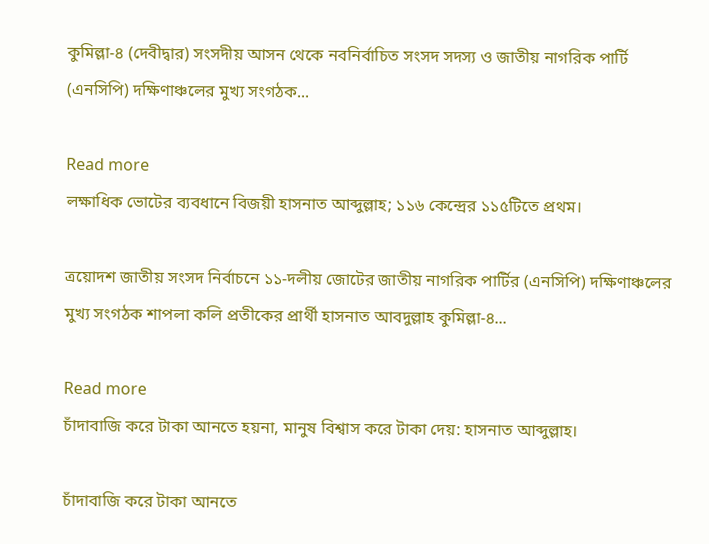কুমিল্লা-৪ (দেবীদ্বার) সংসদীয় আসন থেকে নবনির্বাচিত সংসদ সদস্য ও জাতীয় নাগরিক পার্টি (এনসিপি) দক্ষিণাঞ্চলের মুখ্য সংগঠক...

Read more
লক্ষাধিক ভোটের ব্যবধানে বিজয়ী হাসনাত আব্দুল্লাহ; ১১৬ কেন্দ্রের ১১৫টিতে প্রথম।

ত্রয়োদশ জাতীয় সংসদ নির্বাচনে ১১-দলীয় জোটের জাতীয় নাগরিক পার্টির (এনসিপি) দক্ষিণাঞ্চলের মুখ্য সংগঠক শাপলা কলি প্রতীকের প্রার্থী হাসনাত আবদুল্লাহ কুমিল্লা-৪...

Read more
চাঁদাবাজি করে টাকা আনতে হয়না, মানুষ বিশ্বাস করে টাকা দেয়: হাসনাত আব্দুল্লাহ।

চাঁদাবাজি করে টাকা আনতে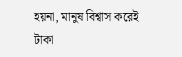হয়না, মানুষ বিশ্বাস করেই টাকা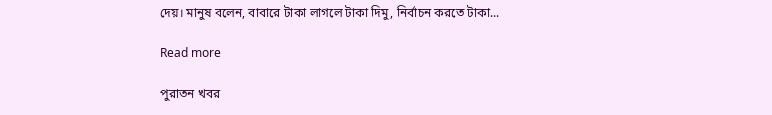দেয়। মানুষ বলেন, বাবারে টাকা লাগলে টাকা দিমু, নির্বাচন করতে টাকা...

Read more

পুরাতন খবর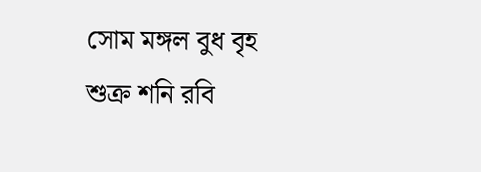সোম মঙ্গল বুধ বৃহ শুক্র শনি রবি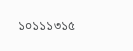১০১১১৩১৫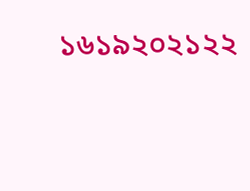১৬১৯২০২১২২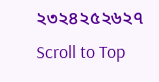২৩২৪২৫২৬২৭
Scroll to Top